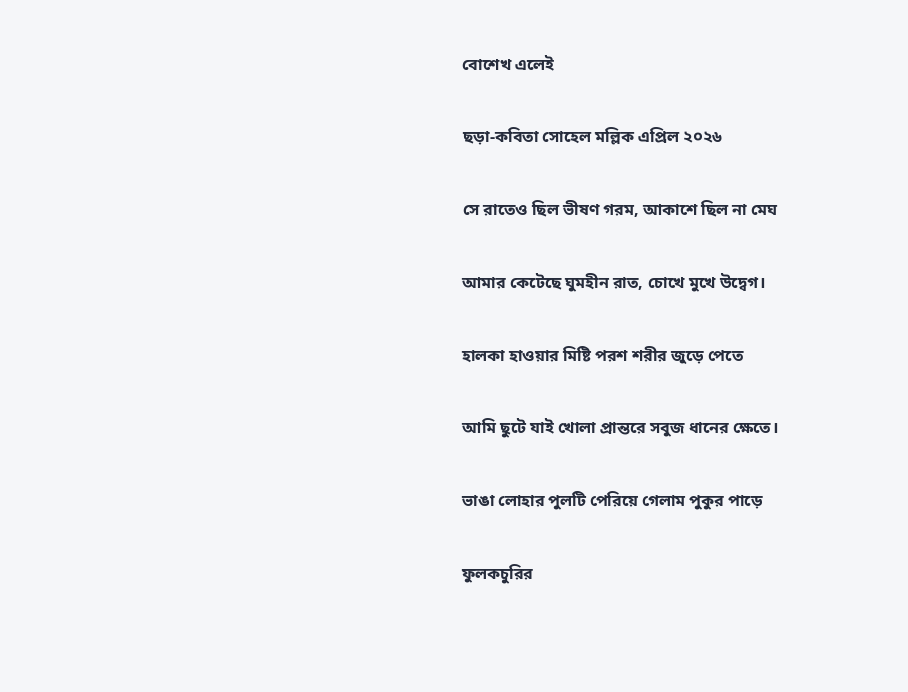বোশেখ এলেই

ছড়া-কবিতা সোহেল মল্লিক এপ্রিল ২০২৬

সে রাতেও ছিল ভীষণ গরম, আকাশে ছিল না মেঘ

আমার কেটেছে ঘুমহীন রাত, চোখে মুখে উদ্বেগ।

হালকা হাওয়ার মিষ্টি পরশ শরীর জুড়ে পেতে

আমি ছুটে যাই খোলা প্রান্তরে সবুজ ধানের ক্ষেতে।

ভাঙা লোহার পুলটি পেরিয়ে গেলাম পুকুর পাড়ে

ফুলকচুরির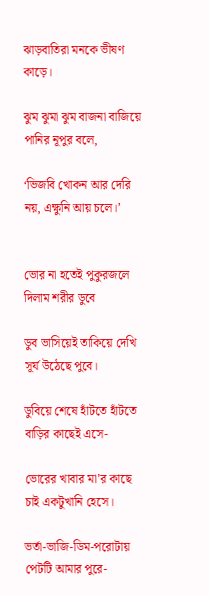ঝাড়বাতিরা মনকে ভীষণ কাড়ে।

ঝুম ঝুমা ঝুম বাজনা বাজিয়ে পানির নূপুর বলে,

‘ভিজবি খোকন আর দেরি নয়, এক্ষুনি আয় চলে।’


ভোর না হতেই পুকুরজলে দিলাম শরীর ডুবে

ডুব ভাসিয়েই তাকিয়ে দেখি সূর্য উঠেছে পুবে।

ডুবিয়ে শেষে হাঁটতে হাঁটতে বাড়ির কাছেই এসে-

ভোরের খাবার মা’র কাছে চাই একটুখানি হেসে।

ভর্তা-ভাজি-ডিম-পরোটায় পেটটি আমার পুরে-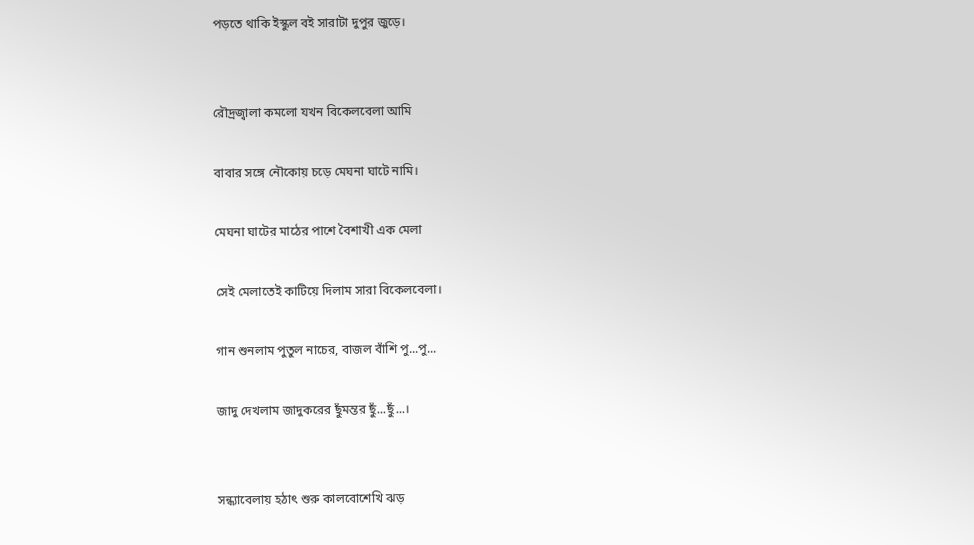পড়তে থাকি ইস্কুল বই সারাটা দুপুর জুড়ে।


রৌদ্রজ্বালা কমলো যখন বিকেলবেলা আমি

বাবার সঙ্গে নৌকোয় চড়ে মেঘনা ঘাটে নামি।

মেঘনা ঘাটের মাঠের পাশে বৈশাখী এক মেলা

সেই মেলাতেই কাটিয়ে দিলাম সারা বিকেলবেলা।

গান শুনলাম পুতুল নাচের, বাজল বাঁশি পু...পু...

জাদু দেখলাম জাদুকরের ছুঁমন্তর ছুঁ...ছুঁ...।


সন্ধ্যাবেলায় হঠাৎ শুরু কালবোশেখি ঝড়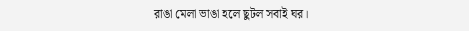রাঙা মেলা ভাঙা হলে ছুটল সবাই ঘর।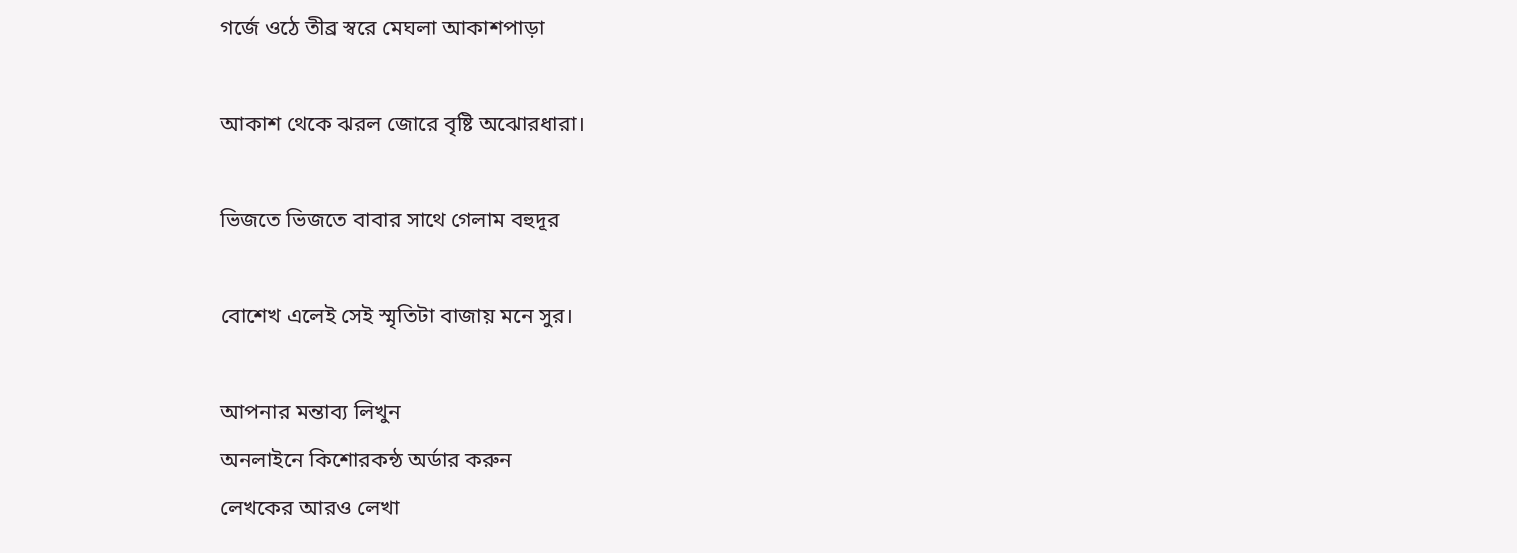গর্জে ওঠে তীব্র স্বরে মেঘলা আকাশপাড়া

আকাশ থেকে ঝরল জোরে বৃষ্টি অঝোরধারা।

ভিজতে ভিজতে বাবার সাথে গেলাম বহুদূর

বোশেখ এলেই সেই স্মৃতিটা বাজায় মনে সুর।

আপনার মন্তাব্য লিখুন
অনলাইনে কিশোরকন্ঠ অর্ডার করুন
লেখকের আরও লেখা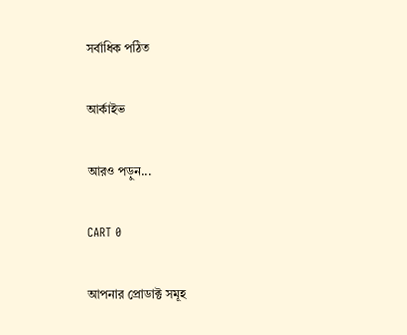সর্বাধিক পঠিত

আর্কাইভ

আরও পড়ুন...

CART 0

আপনার প্রোডাক্ট সমূহ